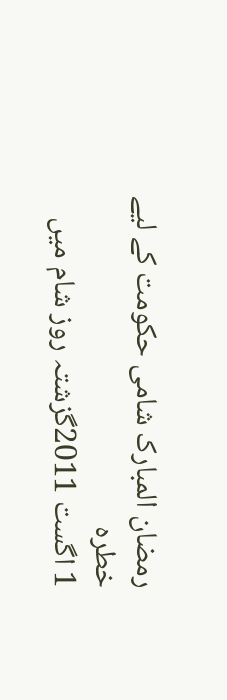رمضان المبارک شامی حکومت کے لیے خطرہ
1 اگست 2011گزشتہ روز شام میں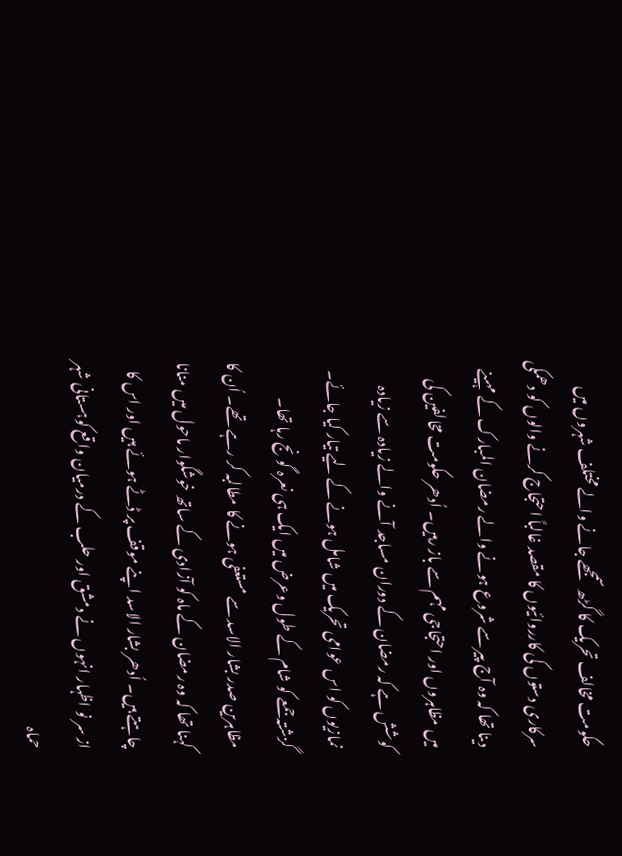حکومت مخالف تحریک کا گڑھ سمجھے جانے والے مختلف شہروں میں سرکاری دستوں کی کارروائیوں کا مقصد غالباً احتجاج کرنے والوں کو دھمکی دینا تھا کہ وہ آج پیر سے شروع ہونے والے رمضان المبارک کے مہینے میں مظاہروں اور احتجاجی مہم سے باز رہیں۔ اُدھر حکومت مخالفین کی کوشش ہے کہ رمضان کے دوران مساجد آنے والے زیادہ سے زیادہ نمازیوں کو اس عوامی تحریک میں شامل ہونے کے لیے تیار کیا جائے۔
گزشتہ جمعے کو شام کے طول وعرض میں ایک ہی نعرہ گونج رہا تھا۔ مظاہرین صدر بشار الاسد سے مستعفی ہونے کا مطالبہ کر رہے تھے۔ اُن کا کہنا تھا کہ وہ رمضان کے ماہ کو آزادی کے ساتھ خوشگوار ماحول میں منانا چاہتے ہیں۔ اُدھر بشار الاسد اپنے موقف پر ڈٹے ہوئے ہیں اور اس کا از سر نو اظہار انہوں نے دمشق اور حلب کے درمیان واقع کوہستانی شہر حماہ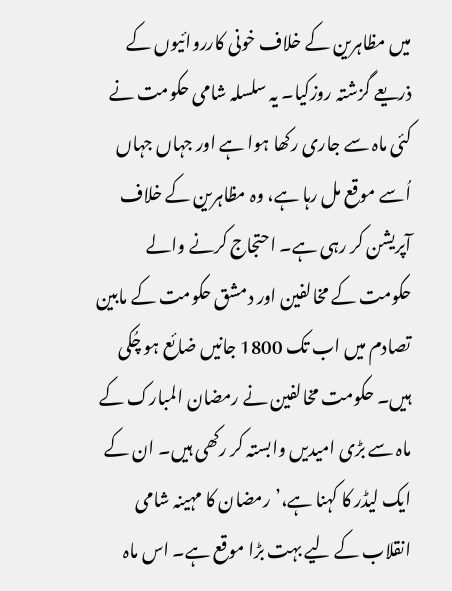میں مظاہرین کے خلاف خونی کارروائیوں کے ذریعے گزشتہ روزکیا۔ یہ سلسلہ شامی حکومت نے کئی ماہ سے جاری رکھا ہوا ہے اور جہاں جہاں اُسے موقع مل رہا ہے، وہ مظاہرین کے خلاف آپریشن کر رہی ہے۔ احتجاج کرنے والے حکومت کے مخالفین اور دمشق حکومت کے مابین تصادم میں اب تک 1800 جانیں ضائع ہو چُکی ہیں۔ حکومت مخالفین نے رمضان المبارک کے ماہ سے بڑی امیدیں وابستہ کر رکھی ہیں۔ ان کے ایک لیڈر کا کہنا ہے،’رمضان کا مہینہ شامی انقلاب کے لیے بہت بڑا موقع ہے۔ اس ماہ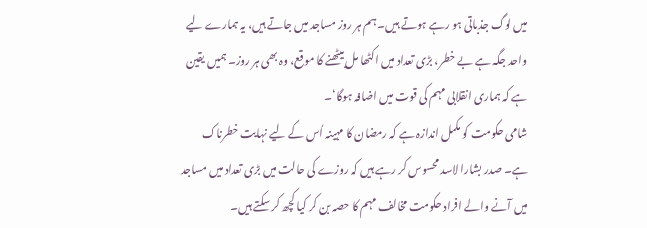میں لوگ جذباتی ہو رہے ہوتے ہیں۔ ہم ہر روز مساجد میں جاتے ہیں، یہ ہمارے لیے واحد جگہ ہے بے خطر، بڑی تعداد میں اکٹھا مل بیٹھنے کا موقع، وہ بھی ہر روز۔ ہمیں یقین ہے کہ ہماری انقلابی مہم کی قوت میں اضافہ ہوگا‘۔
شامی حکومت کو مکمل اندازہ ہے کہ رمضان کا مہینہ اُس کے لیے نہایت خطرناک ہے۔ صدر بشارا لاسد محسوس کر رہے ہیں کہ روزے کی حالت میں بڑی تعداد میں مساجد میں آنے والے افراد حکومت مخالف مہم کا حصہ بن کر کیا کچھ کر سکتے ہیں۔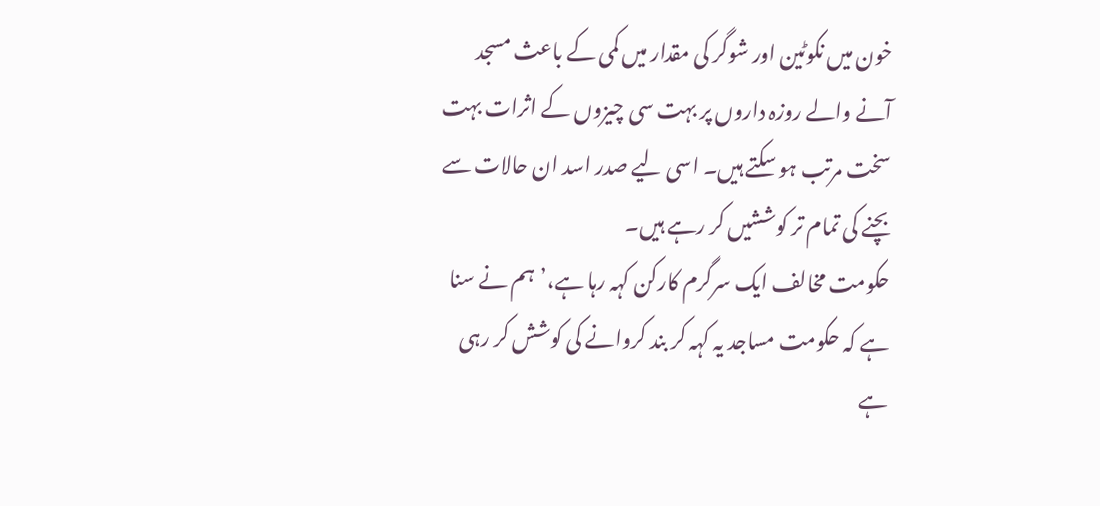خون میں نکوٹین اور شوگر کی مقدار میں کمی کے باعث مسجد آنے والے روزہ داروں پر بہت سی چیزوں کے اثرات بہت سخت مرتب ہو سکتے ہیں۔ اسی لیے صدر اسد ان حالات سے بچنے کی تمام تر کوششیں کر رہے ہیں۔
حکومت مخالف ایک سرگرم کارکن کہہ رہا ہے،’ہم نے سنا ہے کہ حکومت مساجد یہ کہہ کر بند کروانے کی کوشش کر رہی ہے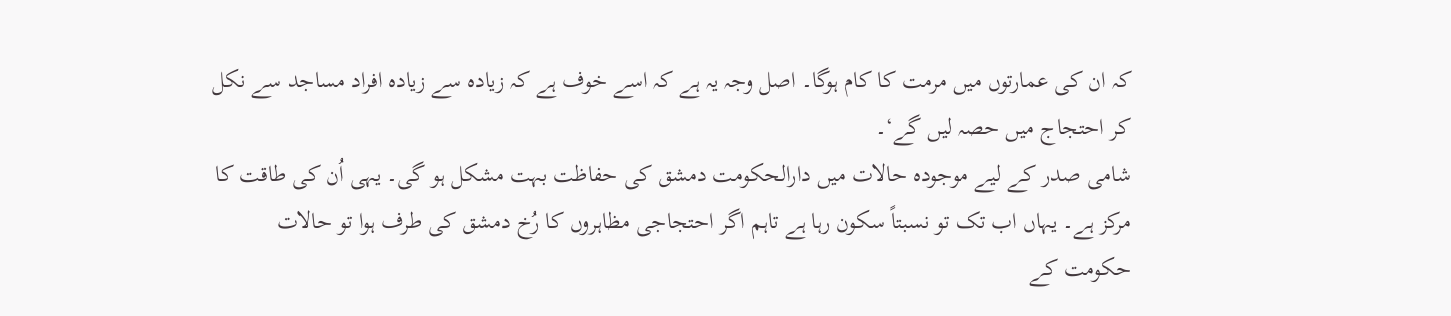کہ ان کی عمارتوں میں مرمت کا کام ہوگا۔ اصل وجہ یہ ہے کہ اسے خوف ہے کہ زیادہ سے زیادہ افراد مساجد سے نکل کر احتجاج میں حصہ لیں گے‘۔
شامی صدر کے لیے موجودہ حالات میں دارالحکومت دمشق کی حفاظت بہت مشکل ہو گی۔ یہی اُن کی طاقت کا مرکز ہے۔ یہاں اب تک تو نسبتاً سکون رہا ہے تاہم اگر احتجاجی مظاہروں کا رُخ دمشق کی طرف ہوا تو حالات حکومت کے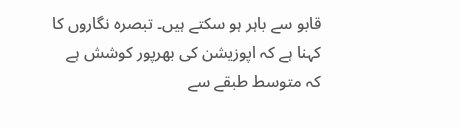قابو سے باہر ہو سکتے ہیں۔ تبصرہ نگاروں کا کہنا ہے کہ اپوزیشن کی بھرپور کوشش ہے کہ متوسط طبقے سے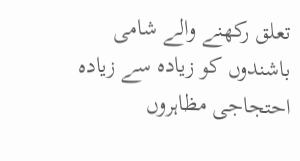تعلق رکھنے والے شامی باشندوں کو زیادہ سے زیادہ احتجاجی مظاہروں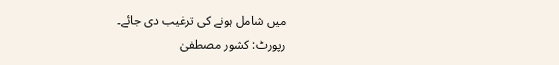میں شامل ہونے کی ترغیب دی جائے۔
رپورٹ: کشور مصطفیٰ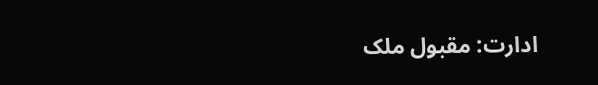ادارت: مقبول ملک